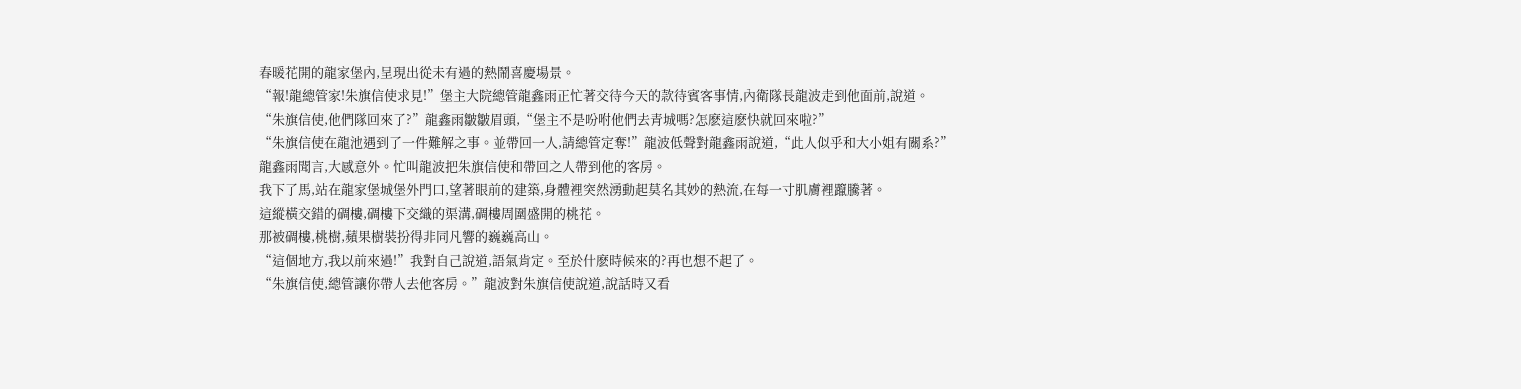春暖花開的龍家堡內,呈現出從未有過的熱鬧喜慶場景。
“報!龍總管家!朱旗信使求見!”堡主大院總管龍鑫雨正忙著交待今天的款待賓客事情,內衛隊長龍波走到他面前,說道。
“朱旗信使,他們隊回來了?”龍鑫雨皺皺眉頭,“堡主不是吩咐他們去青城嗎?怎麽這麽快就回來啦?”
“朱旗信使在龍池遇到了一件難解之事。並帶回一人,請總管定奪!”龍波低聲對龍鑫雨說道,“此人似乎和大小姐有關系?”
龍鑫雨聞言,大感意外。忙叫龍波把朱旗信使和帶回之人帶到他的客房。
我下了馬,站在龍家堡城堡外門口,望著眼前的建築,身體裡突然湧動起莫名其妙的熱流,在每一寸肌膚裡躥騰著。
這縱橫交錯的碉樓,碉樓下交織的渠溝,碉樓周圍盛開的桃花。
那被碉樓,桃樹,蘋果樹裝扮得非同凡響的巍巍高山。
“這個地方,我以前來過!”我對自己說道,語氣肯定。至於什麽時候來的?再也想不起了。
“朱旗信使,總管讓你帶人去他客房。”龍波對朱旗信使說道,說話時又看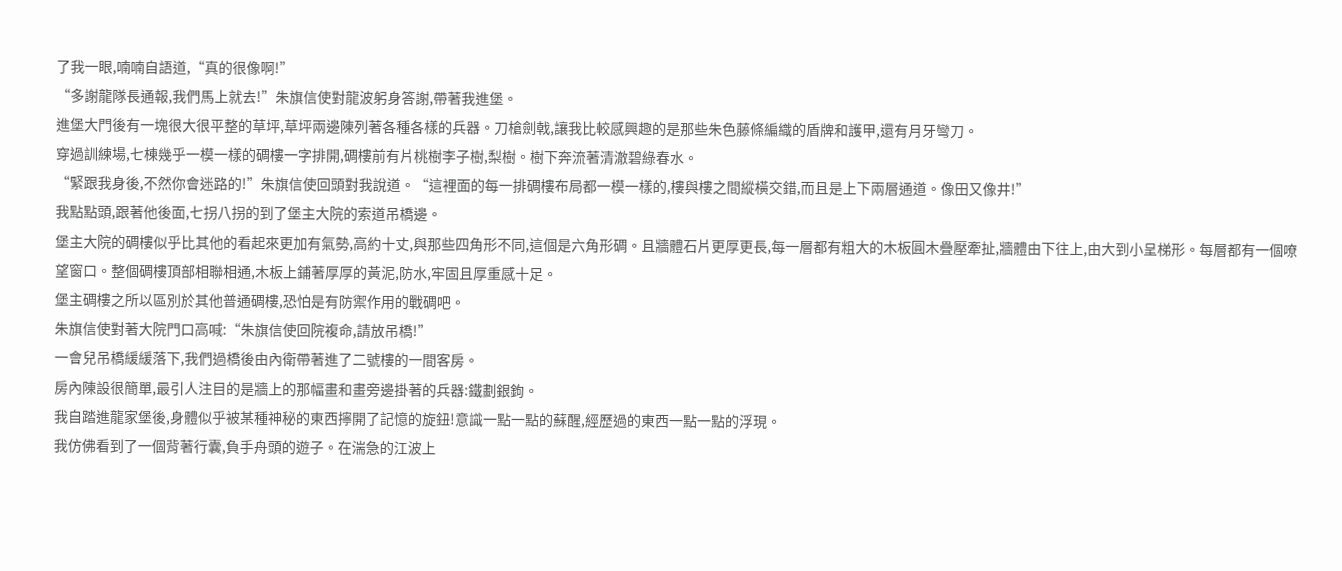了我一眼,喃喃自語道,“真的很像啊!”
“多謝龍隊長通報,我們馬上就去!”朱旗信使對龍波躬身答謝,帶著我進堡。
進堡大門後有一塊很大很平整的草坪,草坪兩邊陳列著各種各樣的兵器。刀槍劍戟,讓我比較感興趣的是那些朱色藤條編織的盾牌和護甲,還有月牙彎刀。
穿過訓練場,七棟幾乎一模一樣的碉樓一字排開,碉樓前有片桃樹李子樹,梨樹。樹下奔流著清澈碧綠春水。
“緊跟我身後,不然你會迷路的!”朱旗信使回頭對我說道。“這裡面的每一排碉樓布局都一模一樣的,樓與樓之間縱橫交錯,而且是上下兩層通道。像田又像井!”
我點點頭,跟著他後面,七拐八拐的到了堡主大院的索道吊橋邊。
堡主大院的碉樓似乎比其他的看起來更加有氣勢,高約十丈,與那些四角形不同,這個是六角形碉。且牆體石片更厚更長,每一層都有粗大的木板圓木疊壓牽扯,牆體由下往上,由大到小呈梯形。每層都有一個嘹望窗口。整個碉樓頂部相聯相通,木板上鋪著厚厚的黃泥,防水,牢固且厚重感十足。
堡主碉樓之所以區別於其他普通碉樓,恐怕是有防禦作用的戰碉吧。
朱旗信使對著大院門口高喊:“朱旗信使回院複命,請放吊橋!”
一會兒吊橋緩緩落下,我們過橋後由內衛帶著進了二號樓的一間客房。
房內陳設很簡單,最引人注目的是牆上的那幅畫和畫旁邊掛著的兵器:鐵劃銀鉤。
我自踏進龍家堡後,身體似乎被某種神秘的東西擰開了記憶的旋鈕!意識一點一點的蘇醒,經歷過的東西一點一點的浮現。
我仿佛看到了一個背著行囊,負手舟頭的遊子。在湍急的江波上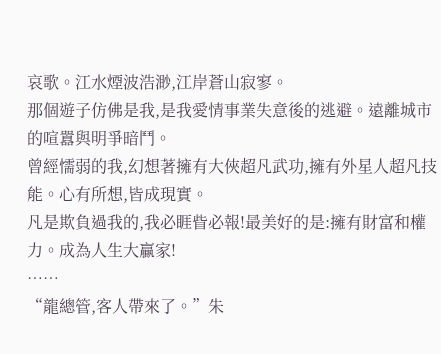哀歌。江水煙波浩渺,江岸蒼山寂寥。
那個遊子仿佛是我,是我愛情事業失意後的逃避。遠離城市的喧囂與明爭暗鬥。
曾經懦弱的我,幻想著擁有大俠超凡武功,擁有外星人超凡技能。心有所想,皆成現實。
凡是欺負過我的,我必睚眥必報!最美好的是:擁有財富和權力。成為人生大贏家!
……
“龍總管,客人帶來了。”朱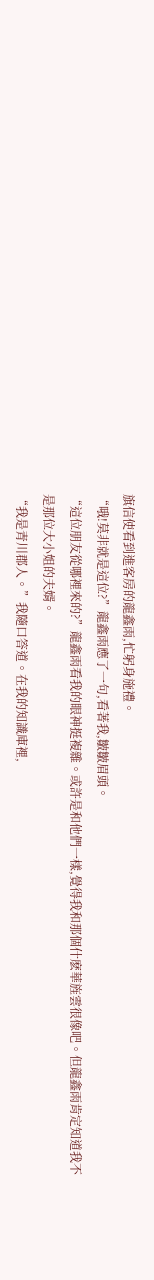旗信使看到進客房的龍鑫雨,忙躬身施禮。
“哦!莫非就是這位?”龍鑫雨應了一句,看著我,皺皺眉頭。
“這位朋友從哪裡來的?”龍鑫雨看我的眼神挺複雜。或許是和他們一樣,覺得我和那個什麽華旌雲很像吧。但龍鑫雨肯定知道我不是那位大小姐的夫婿。
“我是青川郡人。”我隨口答道。在我的知識庫裡,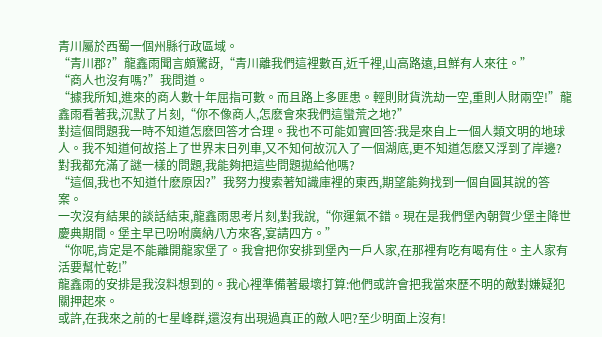青川屬於西蜀一個州縣行政區域。
“青川郡?”龍鑫雨聞言頗驚訝,“青川離我們這裡數百,近千裡,山高路遠,且鮮有人來往。”
“商人也沒有嗎?”我問道。
“據我所知,進來的商人數十年屈指可數。而且路上多匪患。輕則財貨洗劫一空,重則人財兩空!”龍鑫雨看著我,沉默了片刻,“你不像商人,怎麽會來我們這蠻荒之地?”
對這個問題我一時不知道怎麽回答才合理。我也不可能如實回答:我是來自上一個人類文明的地球人。我不知道何故搭上了世界末日列車,又不知何故沉入了一個湖底,更不知道怎麽又浮到了岸邊?
對我都充滿了謎一樣的問題,我能夠把這些問題拋給他嗎?
“這個,我也不知道什麽原因?”我努力搜索著知識庫裡的東西,期望能夠找到一個自圓其說的答案。
一次沒有結果的談話結束,龍鑫雨思考片刻,對我說,“你運氣不錯。現在是我們堡內朝賀少堡主降世慶典期間。堡主早已吩咐廣納八方來客,宴請四方。”
“你呢,肯定是不能離開龍家堡了。我會把你安排到堡內一戶人家,在那裡有吃有喝有住。主人家有活要幫忙乾!”
龍鑫雨的安排是我沒料想到的。我心裡準備著最壞打算:他們或許會把我當來歷不明的敵對嫌疑犯關押起來。
或許,在我來之前的七星峰群,還沒有出現過真正的敵人吧?至少明面上沒有!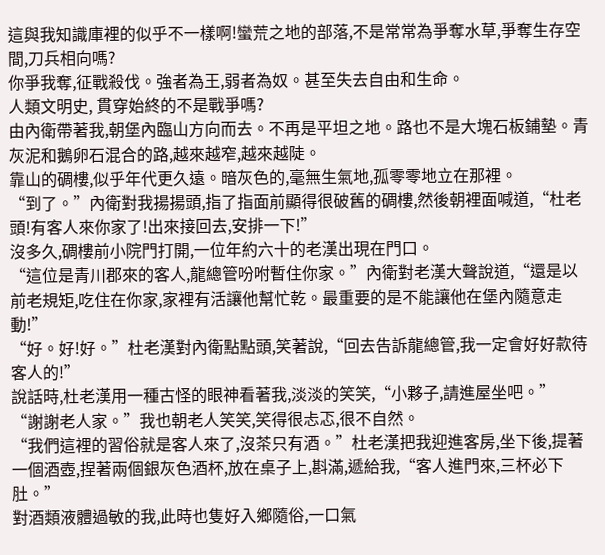這與我知識庫裡的似乎不一樣啊!蠻荒之地的部落,不是常常為爭奪水草,爭奪生存空間,刀兵相向嗎?
你爭我奪,征戰殺伐。強者為王,弱者為奴。甚至失去自由和生命。
人類文明史, 貫穿始終的不是戰爭嗎?
由內衛帶著我,朝堡內臨山方向而去。不再是平坦之地。路也不是大塊石板鋪墊。青灰泥和鵝卵石混合的路,越來越窄,越來越陡。
靠山的碉樓,似乎年代更久遠。暗灰色的,毫無生氣地,孤零零地立在那裡。
“到了。”內衛對我揚揚頭,指了指面前顯得很破舊的碉樓,然後朝裡面喊道,“杜老頭!有客人來你家了!出來接回去,安排一下!”
沒多久,碉樓前小院門打開,一位年約六十的老漢出現在門口。
“這位是青川郡來的客人,龍總管吩咐暫住你家。”內衛對老漢大聲說道,“還是以前老規矩,吃住在你家,家裡有活讓他幫忙乾。最重要的是不能讓他在堡內隨意走動!”
“好。好!好。”杜老漢對內衛點點頭,笑著說,“回去告訴龍總管,我一定會好好款待客人的!”
說話時,杜老漢用一種古怪的眼神看著我,淡淡的笑笑,“小夥子,請進屋坐吧。”
“謝謝老人家。”我也朝老人笑笑,笑得很忐忑,很不自然。
“我們這裡的習俗就是客人來了,沒茶只有酒。”杜老漢把我迎進客房,坐下後,提著一個酒壺,捏著兩個銀灰色酒杯,放在桌子上,斟滿,遞給我,“客人進門來,三杯必下肚。”
對酒類液體過敏的我,此時也隻好入鄉隨俗,一口氣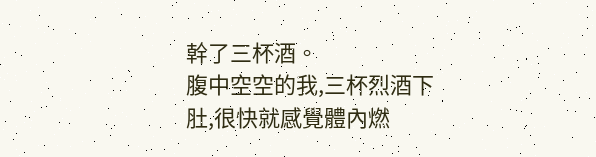幹了三杯酒。
腹中空空的我,三杯烈酒下肚,很快就感覺體內燃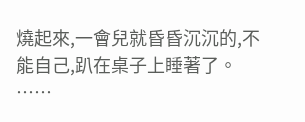燒起來,一會兒就昏昏沉沉的,不能自己,趴在桌子上睡著了。
……